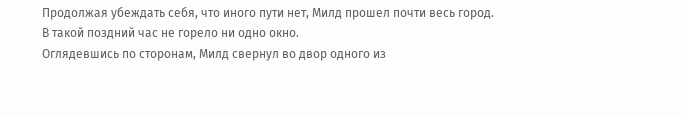Продолжая убеждать себя, что иного пути нет, Милд прошел почти весь город. В такой поздний час не горело ни одно окно.
Оглядевшись по сторонам, Милд свернул во двор одного из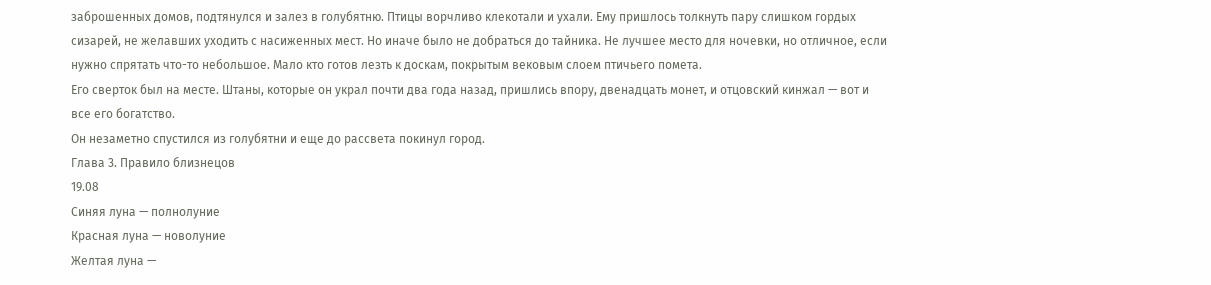заброшенных домов, подтянулся и залез в голубятню. Птицы ворчливо клекотали и ухали. Ему пришлось толкнуть пару слишком гордых сизарей, не желавших уходить с насиженных мест. Но иначе было не добраться до тайника. Не лучшее место для ночевки, но отличное, если нужно спрятать что-то небольшое. Мало кто готов лезть к доскам, покрытым вековым слоем птичьего помета.
Его сверток был на месте. Штаны, которые он украл почти два года назад, пришлись впору, двенадцать монет, и отцовский кинжал — вот и все его богатство.
Он незаметно спустился из голубятни и еще до рассвета покинул город.
Глава 3. Правило близнецов
19.08
Синяя луна — полнолуние
Красная луна — новолуние
Желтая луна —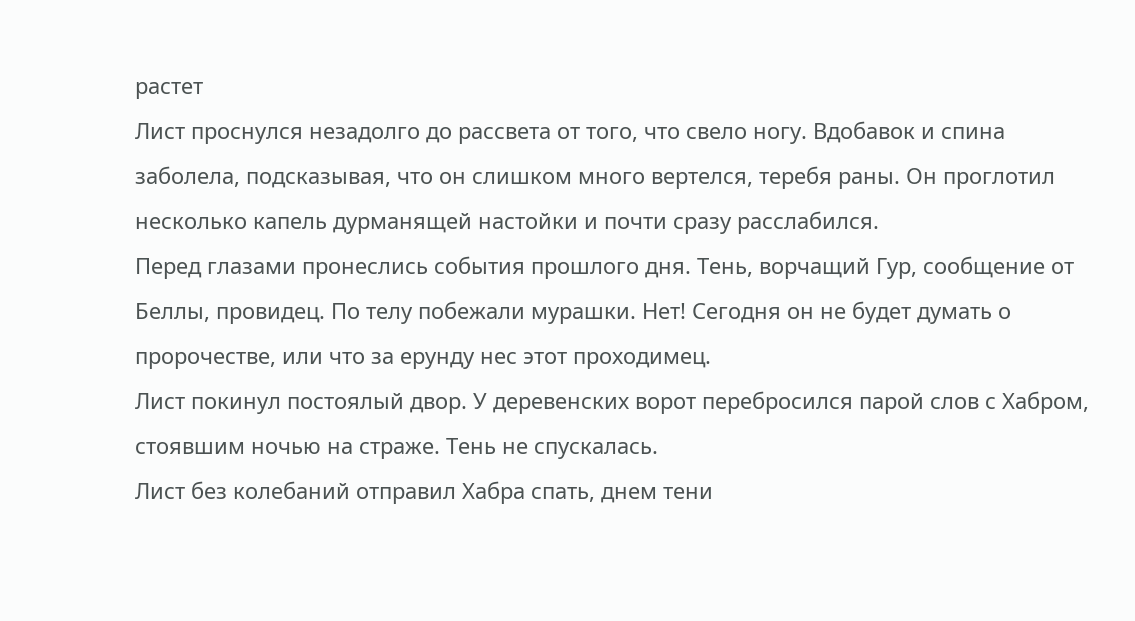растет
Лист проснулся незадолго до рассвета от того, что свело ногу. Вдобавок и спина заболела, подсказывая, что он слишком много вертелся, теребя раны. Он проглотил несколько капель дурманящей настойки и почти сразу расслабился.
Перед глазами пронеслись события прошлого дня. Тень, ворчащий Гур, сообщение от Беллы, провидец. По телу побежали мурашки. Нет! Сегодня он не будет думать о пророчестве, или что за ерунду нес этот проходимец.
Лист покинул постоялый двор. У деревенских ворот перебросился парой слов с Хабром, стоявшим ночью на страже. Тень не спускалась.
Лист без колебаний отправил Хабра спать, днем тени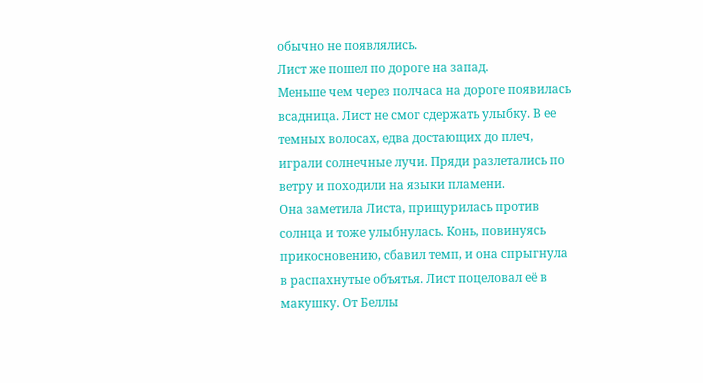обычно не появлялись.
Лист же пошел по дороге на запад.
Меньше чем через полчаса на дороге появилась всадница. Лист не смог сдержать улыбку. В ее темных волосах, едва достающих до плеч, играли солнечные лучи. Пряди разлетались по ветру и походили на языки пламени.
Она заметила Листа, прищурилась против солнца и тоже улыбнулась. Конь, повинуясь прикосновению, сбавил темп, и она спрыгнула в распахнутые объятья. Лист поцеловал её в макушку. От Беллы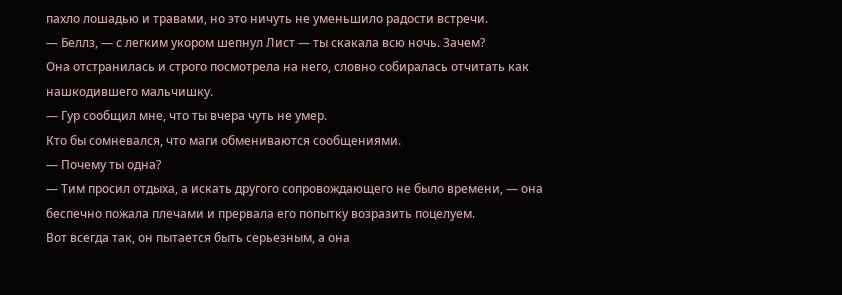пахло лошадью и травами, но это ничуть не уменьшило радости встречи.
— Беллз, — с легким укором шепнул Лист — ты скакала всю ночь. Зачем?
Она отстранилась и строго посмотрела на него, словно собиралась отчитать как нашкодившего мальчишку.
— Гур сообщил мне, что ты вчера чуть не умер.
Кто бы сомневался, что маги обмениваются сообщениями.
— Почему ты одна?
— Тим просил отдыха, а искать другого сопровождающего не было времени, — она беспечно пожала плечами и прервала его попытку возразить поцелуем.
Вот всегда так, он пытается быть серьезным, а она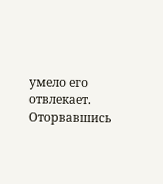умело его отвлекает.
Оторвавшись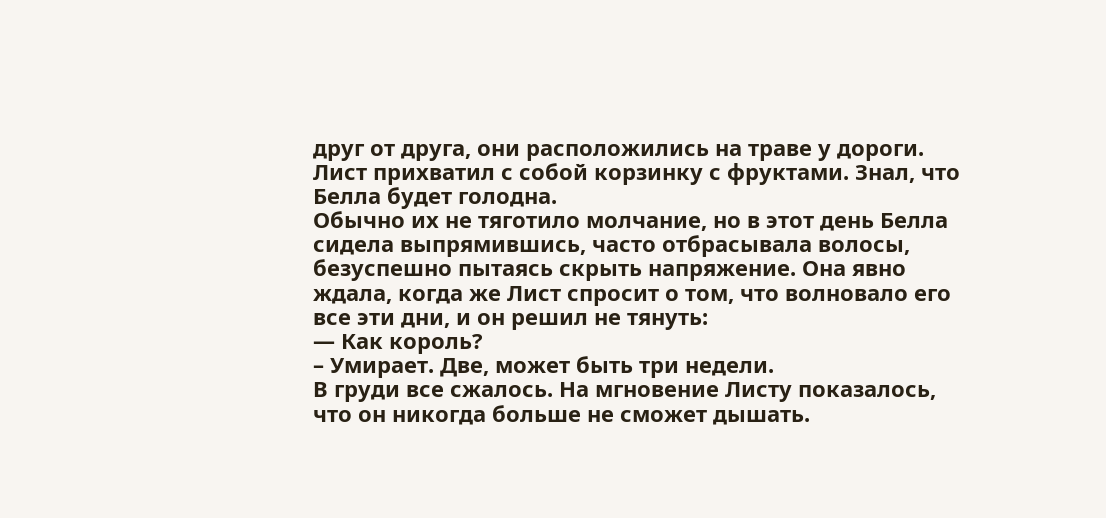друг от друга, они расположились на траве у дороги. Лист прихватил с собой корзинку с фруктами. Знал, что Белла будет голодна.
Обычно их не тяготило молчание, но в этот день Белла сидела выпрямившись, часто отбрасывала волосы, безуспешно пытаясь скрыть напряжение. Она явно ждала, когда же Лист спросит о том, что волновало его все эти дни, и он решил не тянуть:
— Как король?
– Умирает. Две, может быть три недели.
В груди все сжалось. На мгновение Листу показалось, что он никогда больше не сможет дышать.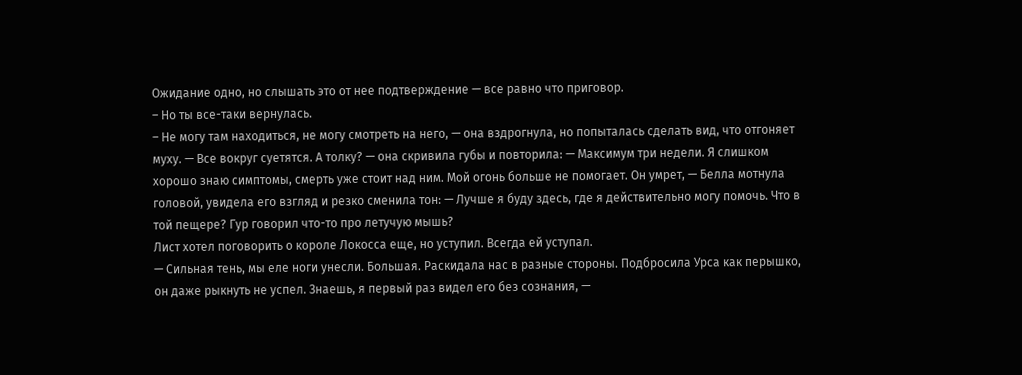Ожидание одно, но слышать это от нее подтверждение — все равно что приговор.
– Но ты все-таки вернулась.
– Не могу там находиться, не могу смотреть на него, — она вздрогнула, но попыталась сделать вид, что отгоняет муху. — Все вокруг суетятся. А толку? — она скривила губы и повторила: — Максимум три недели. Я слишком хорошо знаю симптомы, смерть уже стоит над ним. Мой огонь больше не помогает. Он умрет, — Белла мотнула головой, увидела его взгляд и резко сменила тон: — Лучше я буду здесь, где я действительно могу помочь. Что в той пещере? Гур говорил что-то про летучую мышь?
Лист хотел поговорить о короле Локосса еще, но уступил. Всегда ей уступал.
— Сильная тень, мы еле ноги унесли. Большая. Раскидала нас в разные стороны. Подбросила Урса как перышко, он даже рыкнуть не успел. Знаешь, я первый раз видел его без сознания, —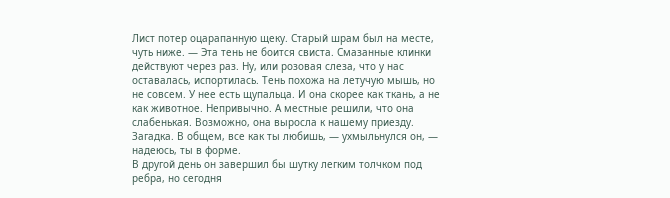Лист потер оцарапанную щеку. Старый шрам был на месте, чуть ниже. — Эта тень не боится свиста. Смазанные клинки действуют через раз. Ну, или розовая слеза, что у нас оставалась, испортилась. Тень похожа на летучую мышь, но не совсем. У нее есть щупальца. И она скорее как ткань, а не как животное. Непривычно. А местные решили, что она слабенькая. Возможно, она выросла к нашему приезду. Загадка. В общем, все как ты любишь, — ухмыльнулся он, — надеюсь, ты в форме.
В другой день он завершил бы шутку легким толчком под ребра, но сегодня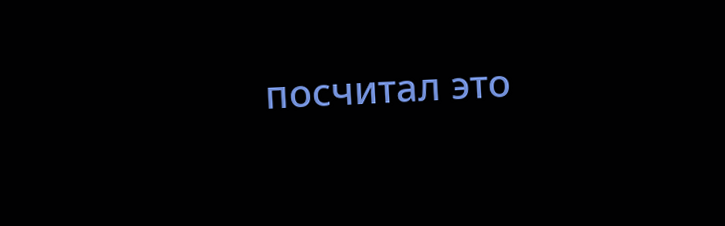посчитал это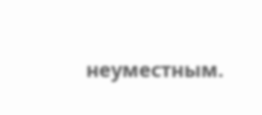неуместным.